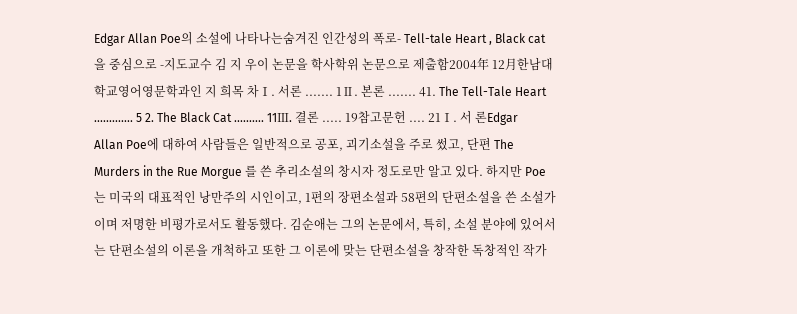Edgar Allan Poe의 소설에 나타나는숨겨진 인간성의 폭로- Tell-tale Heart , Black cat 을 중심으로 -지도교수 김 지 우이 논문을 학사학위 논문으로 제출함2004年 12月한남대학교영어영문학과인 지 희목 차Ⅰ. 서론 ....... 1Ⅱ. 본론 ....... 41. The Tell-Tale Heart ............. 5 2. The Black Cat .......... 11Ⅲ. 결론 ..... 19참고문헌 .... 21Ⅰ. 서 론Edgar Allan Poe에 대하여 사람들은 일반적으로 공포, 괴기소설을 주로 썼고, 단편 The Murders in the Rue Morgue 를 쓴 추리소설의 창시자 정도로만 알고 있다. 하지만 Poe는 미국의 대표적인 낭만주의 시인이고, 1편의 장편소설과 58편의 단편소설을 쓴 소설가이며 저명한 비평가로서도 활동했다. 김순애는 그의 논문에서, 특히, 소설 분야에 있어서는 단편소설의 이론을 개척하고 또한 그 이론에 맞는 단편소설을 창작한 독창적인 작가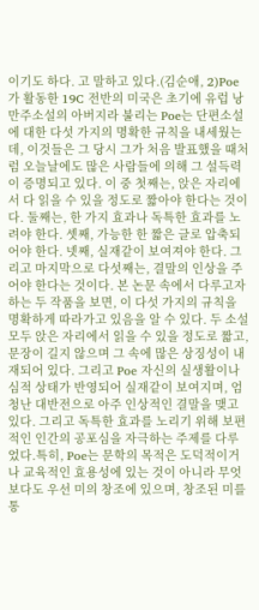이기도 하다. 고 말하고 있다.(김순애, 2)Poe가 활동한 19C 전반의 미국은 초기에 유럽 낭만주소설의 아버지라 불리는 Poe는 단편소설에 대한 다섯 가지의 명확한 규칙을 내세웠는데, 이것들은 그 당시 그가 처음 발표했을 때처럼 오늘날에도 많은 사람들에 의해 그 설득력이 증명되고 있다. 이 중 첫째는, 앉은 자리에서 다 읽을 수 있을 정도로 짧아야 한다는 것이다. 둘째는, 한 가지 효과나 독특한 효과를 노려야 한다. 셋째, 가능한 한 짧은 글로 압축되어야 한다. 넷째, 실재같이 보여져야 한다. 그리고 마지막으로 다섯째는, 결말의 인상을 주어야 한다는 것이다. 본 논문 속에서 다루고자 하는 두 작품을 보면, 이 다섯 가지의 규칙을 명확하게 따라가고 있음을 알 수 있다. 두 소설 모두 앉은 자리에서 읽을 수 있을 정도로 짧고, 문장이 길지 않으며 그 속에 많은 상징성이 내재되어 있다. 그리고 Poe 자신의 실생활이나 심적 상태가 반영되어 실재같이 보여지며, 엄청난 대반전으로 아주 인상적인 결말을 맺고 있다. 그리고 독특한 효과를 노리기 위해 보편적인 인간의 공포심을 자극하는 주제를 다루었다.특히, Poe는 문학의 목적은 도덕적이거나 교육적인 효용성에 있는 것이 아니라 무엇보다도 우선 미의 창조에 있으며, 창조된 미를 통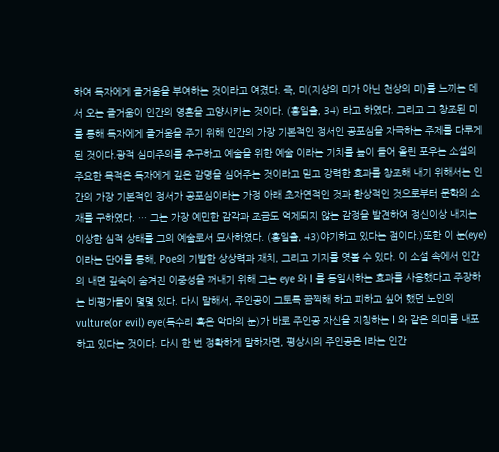하여 독자에게 즐거움을 부여하는 것이라고 여겼다. 즉, 미(지상의 미가 아닌 천상의 미)를 느끼는 데서 오는 즐거움이 인간의 영혼을 고양시키는 것이다. (홍일출, 34) 라고 하였다. 그리고 그 창조된 미를 통해 독자에게 즐거움을 주기 위해 인간의 가장 기본적인 정서인 공포심을 자극하는 주제를 다루게 된 것이다.광적 심미주의를 추구하고 예술을 위한 예술 이라는 기치를 높이 들어 올린 포우는 소설의 주요한 목적은 독자에게 깊은 감명을 심어주는 것이라고 믿고 강력한 효과를 창조해 내기 위해서는 인간의 가장 기본적인 정서가 공포심이라는 가정 아래 초자연적인 것과 환상적인 것으로부터 문학의 소재를 구하였다. … 그는 가장 예민한 감각과 조금도 억제되지 않는 감정을 발견하여 정신이상 내지는 이상한 심적 상태를 그의 예술로서 묘사하였다. (홍일출, 43)야기하고 있다는 점이다.)또한 이 눈(eye)이라는 단어를 통해, Poe의 기발한 상상력과 재치, 그리고 기지를 엿볼 수 있다. 이 소설 속에서 인간의 내면 깊숙이 숨겨진 이중성을 꺼내기 위해 그는 eye 와 I 를 동일시하는 효과를 사용했다고 주장하는 비평가들이 몇몇 있다. 다시 말해서, 주인공이 그토록 끔찍해 하고 피하고 싶어 했던 노인의 vulture(or evil) eye(독수리 혹은 악마의 눈)가 바로 주인공 자신을 지칭하는 I 와 같은 의미를 내포하고 있다는 것이다. 다시 한 번 정확하게 말하자면, 평상시의 주인공은 I라는 인간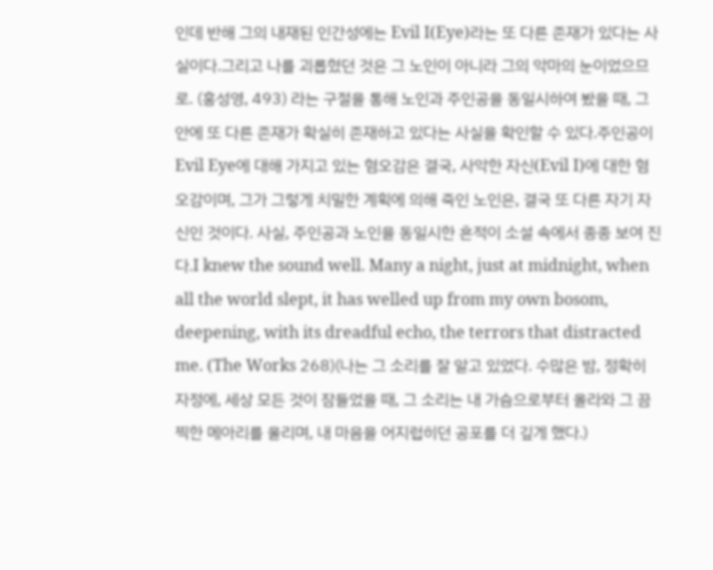인데 반해 그의 내재된 인간성에는 Evil I(Eye)라는 또 다른 존재가 있다는 사실이다.그리고 나를 괴롭혔던 것은 그 노인이 아니라 그의 악마의 눈이었으므로. (홍성영, 493) 라는 구절을 통해 노인과 주인공을 동일시하여 봤을 때, 그 안에 또 다른 존재가 확실히 존재하고 있다는 사실을 확인할 수 있다.주인공이 Evil Eye에 대해 가지고 있는 혐오감은 결국, 사악한 자신(Evil I)에 대한 혐오감이며, 그가 그렇게 치밀한 계획에 의해 죽인 노인은, 결국 또 다른 자기 자신인 것이다. 사실, 주인공과 노인을 동일시한 흔적이 소설 속에서 종종 보여 진다.I knew the sound well. Many a night, just at midnight, when all the world slept, it has welled up from my own bosom, deepening, with its dreadful echo, the terrors that distracted me. (The Works 268)(나는 그 소리를 잘 알고 있었다. 수많은 밤, 정확히 자정에, 세상 모든 것이 잠들었을 때, 그 소리는 내 가슴으로부터 올라와 그 끔찍한 메아리를 울리며, 내 마음을 어지럽히던 공포를 더 깊게 했다.)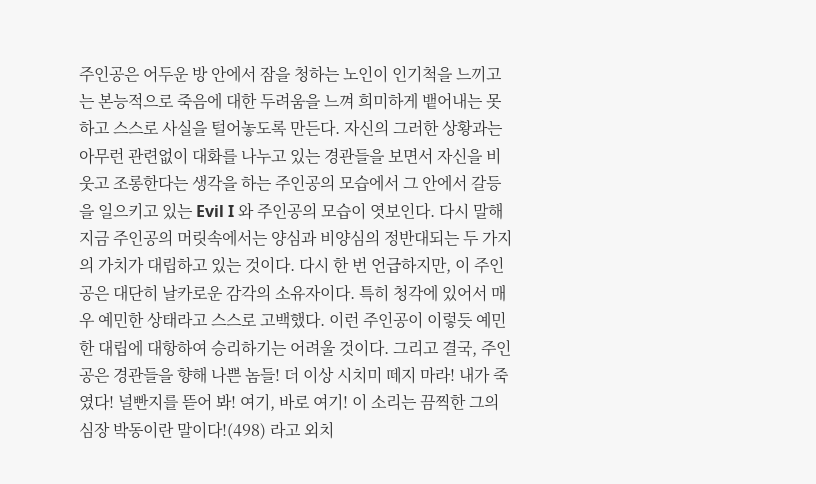주인공은 어두운 방 안에서 잠을 청하는 노인이 인기척을 느끼고는 본능적으로 죽음에 대한 두려움을 느껴 희미하게 뱉어내는 못 하고 스스로 사실을 털어놓도록 만든다. 자신의 그러한 상황과는 아무런 관련없이 대화를 나누고 있는 경관들을 보면서 자신을 비웃고 조롱한다는 생각을 하는 주인공의 모습에서 그 안에서 갈등을 일으키고 있는 Evil I 와 주인공의 모습이 엿보인다. 다시 말해 지금 주인공의 머릿속에서는 양심과 비양심의 정반대되는 두 가지의 가치가 대립하고 있는 것이다. 다시 한 번 언급하지만, 이 주인공은 대단히 날카로운 감각의 소유자이다. 특히 청각에 있어서 매우 예민한 상태라고 스스로 고백했다. 이런 주인공이 이렇듯 예민한 대립에 대항하여 승리하기는 어려울 것이다. 그리고 결국, 주인공은 경관들을 향해 나쁜 놈들! 더 이상 시치미 떼지 마라! 내가 죽였다! 널빤지를 뜯어 봐! 여기, 바로 여기! 이 소리는 끔찍한 그의 심장 박동이란 말이다!(498) 라고 외치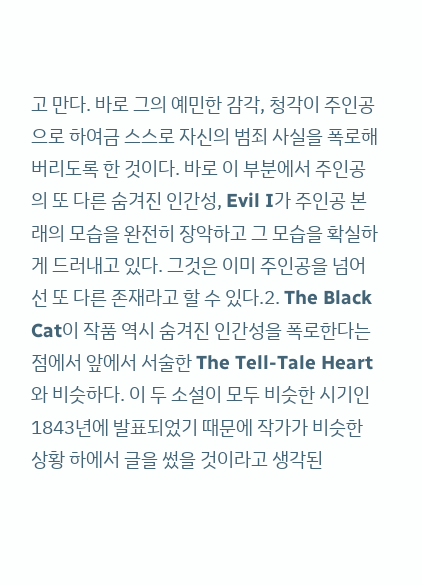고 만다. 바로 그의 예민한 감각, 청각이 주인공으로 하여금 스스로 자신의 범죄 사실을 폭로해버리도록 한 것이다. 바로 이 부분에서 주인공의 또 다른 숨겨진 인간성, Evil I가 주인공 본래의 모습을 완전히 장악하고 그 모습을 확실하게 드러내고 있다. 그것은 이미 주인공을 넘어선 또 다른 존재라고 할 수 있다.2. The Black Cat이 작품 역시 숨겨진 인간성을 폭로한다는 점에서 앞에서 서술한 The Tell-Tale Heart 와 비슷하다. 이 두 소설이 모두 비슷한 시기인 1843년에 발표되었기 때문에 작가가 비슷한 상황 하에서 글을 썼을 것이라고 생각된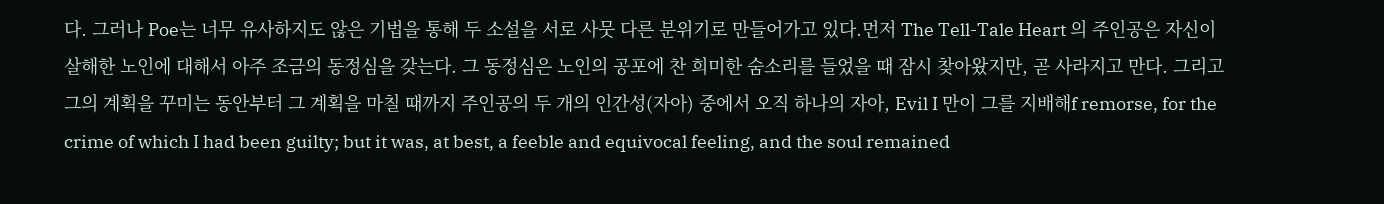다. 그러나 Poe는 너무 유사하지도 않은 기법을 통해 두 소설을 서로 사뭇 다른 분위기로 만들어가고 있다.먼저 The Tell-Tale Heart 의 주인공은 자신이 살해한 노인에 대해서 아주 조금의 동정심을 갖는다. 그 동정심은 노인의 공포에 찬 희미한 숨소리를 들었을 때 잠시 찾아왔지만, 곧 사라지고 만다. 그리고 그의 계획을 꾸미는 동안부터 그 계획을 마칠 때까지 주인공의 두 개의 인간성(자아) 중에서 오직 하나의 자아, Evil I 만이 그를 지배해f remorse, for the crime of which I had been guilty; but it was, at best, a feeble and equivocal feeling, and the soul remained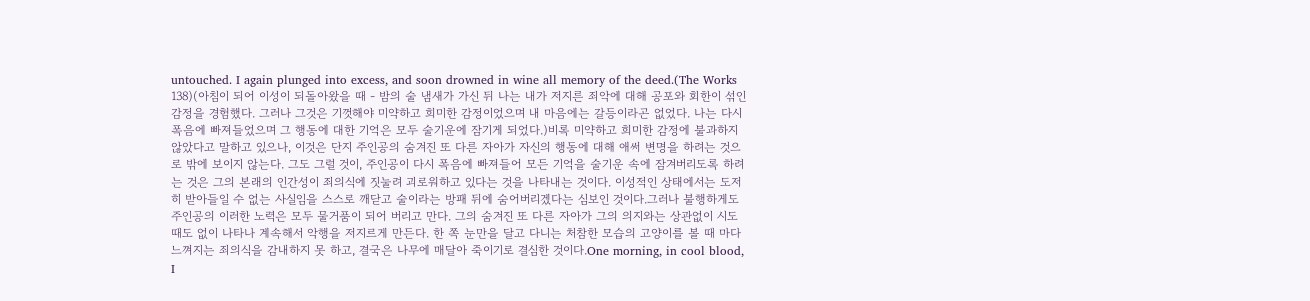untouched. I again plunged into excess, and soon drowned in wine all memory of the deed.(The Works 138)(아침이 되어 이성이 되돌아왔을 때 - 밤의 술 냄새가 가신 뒤 나는 내가 저지른 죄악에 대해 공포와 회한이 섞인 감정을 경험했다. 그러나 그것은 기껏해야 미약하고 희미한 감정이었으며 내 마음에는 갈등이라곤 없었다. 나는 다시 폭음에 빠져들었으며 그 행동에 대한 기억은 모두 술기운에 잠기게 되었다.)비록 미약하고 희미한 감정에 불과하지 않았다고 말하고 있으나, 이것은 단지 주인공의 숨겨진 또 다른 자아가 자신의 행동에 대해 애써 변명을 하려는 것으로 밖에 보이지 않는다. 그도 그럴 것이, 주인공이 다시 폭음에 빠져들어 모든 기억을 술기운 속에 잠겨버리도록 하려는 것은 그의 본래의 인간성이 죄의식에 짓눌려 괴로워하고 있다는 것을 나타내는 것이다. 이성적인 상태에서는 도저히 받아들일 수 없는 사실임을 스스로 깨닫고 술이라는 방패 뒤에 숨어버리겠다는 심보인 것이다.그러나 불행하게도 주인공의 이러한 노력은 모두 물거품이 되어 버리고 만다. 그의 숨겨진 또 다른 자아가 그의 의지와는 상관없이 시도 때도 없이 나타나 계속해서 악행을 저지르게 만든다. 한 쪽 눈만을 달고 다니는 처참한 모습의 고양이를 볼 때 마다 느껴지는 죄의식을 감내하지 못 하고, 결국은 나무에 매달아 죽이기로 결심한 것이다.One morning, in cool blood, I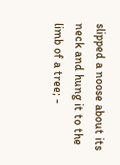slipped a noose about its neck and hung it to the limb of a tree; -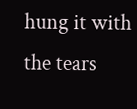hung it with the tears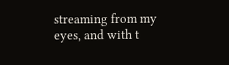streaming from my eyes, and with t